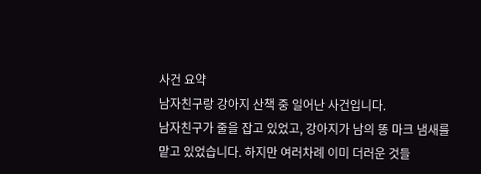사건 요약
남자친구랑 강아지 산책 중 일어난 사건입니다.
남자친구가 줄을 잡고 있었고, 강아지가 남의 똥 마크 냄새를 맡고 있었습니다. 하지만 여러차례 이미 더러운 것들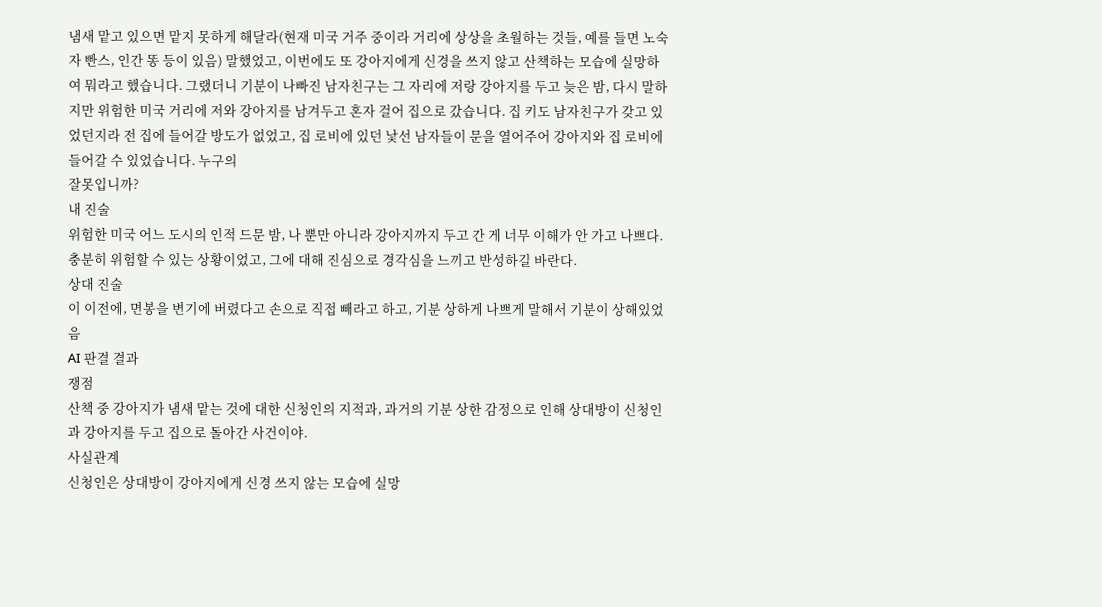냄새 맡고 있으면 맡지 못하게 해달라(현재 미국 거주 중이라 거리에 상상을 초월하는 것들, 예를 들면 노숙자 빤스, 인간 똥 등이 있음) 말했었고, 이번에도 또 강아지에게 신경을 쓰지 않고 산책하는 모습에 실망하여 뭐라고 했습니다. 그랬더니 기분이 나빠진 남자친구는 그 자리에 저랑 강아지를 두고 늦은 밤, 다시 말하지만 위험한 미국 거리에 저와 강아지를 남겨두고 혼자 걸어 집으로 갔습니다. 집 키도 남자친구가 갖고 있었던지라 전 집에 들어갈 방도가 없었고, 집 로비에 있던 낯선 남자들이 문을 열어주어 강아지와 집 로비에 들어갈 수 있었습니다. 누구의
잘못입니까?
내 진술
위험한 미국 어느 도시의 인적 드문 밤, 나 뿐만 아니라 강아지까지 두고 간 게 너무 이해가 안 가고 나쁘다. 충분히 위험할 수 있는 상황이었고, 그에 대해 진심으로 경각심을 느끼고 반성하길 바란다.
상대 진술
이 이전에, 면봉을 변기에 버렸다고 손으로 직접 빼라고 하고, 기분 상하게 나쁘게 말해서 기분이 상해있었음
AI 판결 결과
쟁점
산책 중 강아지가 냄새 맡는 것에 대한 신청인의 지적과, 과거의 기분 상한 감정으로 인해 상대방이 신청인과 강아지를 두고 집으로 돌아간 사건이야.
사실관계
신청인은 상대방이 강아지에게 신경 쓰지 않는 모습에 실망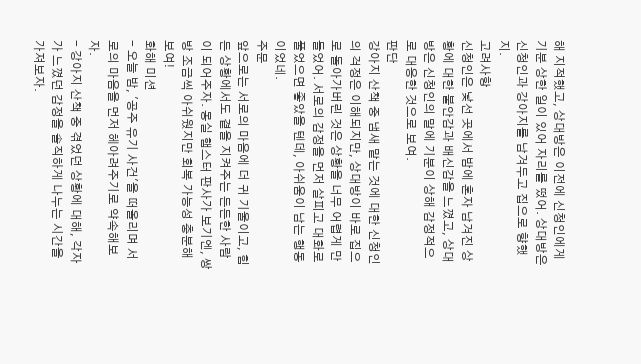해 지적했고, 상대방은 이전에 신청인에게 기분 상한 일이 있어 자리를 떴어. 상대방은 신청인과 강아지를 남겨두고 집으로 향했지.
고려사항
신청인은 낯선 곳에서 밤에 혼자 남겨진 상황에 대한 불안감과 배신감을 느꼈고, 상대방은 신청인의 말에 기분이 상해 감정적으로 대응한 것으로 보여.
판단
강아지 산책 중 냄새 맡는 것에 대한 신청인의 걱정은 이해되지만, 상대방이 바로 집으로 돌아가버린 것은 상황을 너무 어렵게 만들었어. 서로의 감정을 먼저 살피고 대화로 풀었으면 좋았을 텐데, 아쉬움이 남는 행동이었네.
주문
앞으로는 서로의 마음에 더 귀 기울이고, 힘든 상황에서도 곁을 지켜주는 든든한 사람이 되어주자. 몽실 햄스터 판사가 보기엔, 쌍방 조금씩 아쉬웠지만 회복 가능성 충분해 보여!
화해 미션
- 오늘 밤, '공주 유기 사건'을 떠올리며 서로의 마음을 먼저 헤아려주기로 약속해보자.
- 강아지 산책 중 겪었던 상황에 대해, 각자가 느꼈던 감정을 솔직하게 나누는 시간을 가져보자.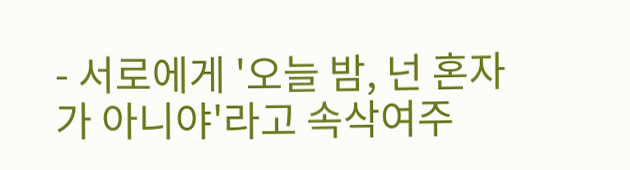- 서로에게 '오늘 밤, 넌 혼자가 아니야'라고 속삭여주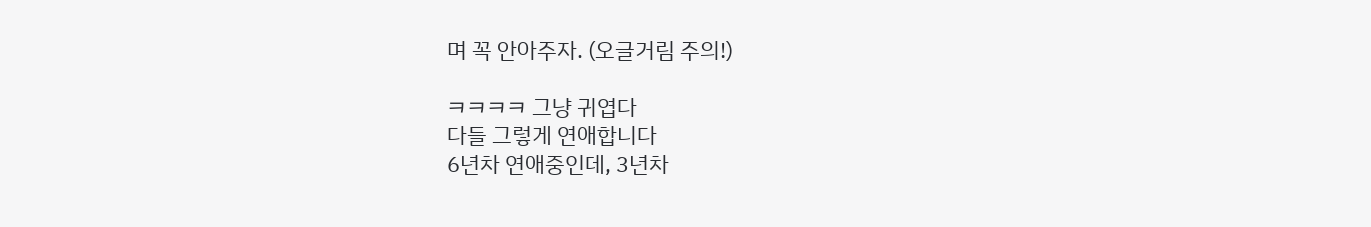며 꼭 안아주자. (오글거림 주의!)

ㅋㅋㅋㅋ 그냥 귀엽다
다들 그렇게 연애합니다
6년차 연애중인데, 3년차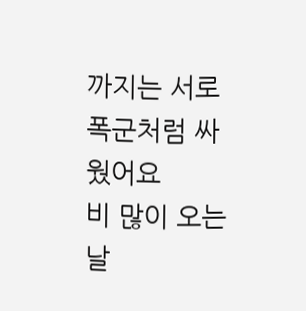까지는 서로 폭군처럼 싸웠어요
비 많이 오는날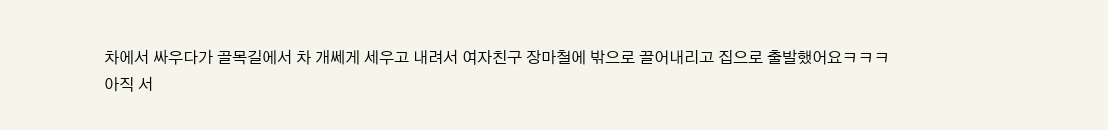차에서 싸우다가 골목길에서 차 개쎄게 세우고 내려서 여자친구 장마철에 밖으로 끌어내리고 집으로 출발했어요ㅋㅋㅋ
아직 서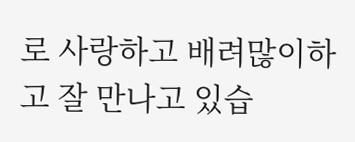로 사랑하고 배려많이하고 잘 만나고 있습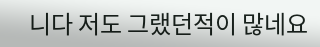니다 저도 그랬던적이 많네요